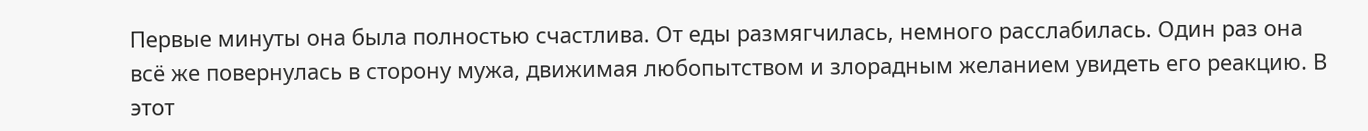Первые минуты она была полностью счастлива. От еды размягчилась, немного расслабилась. Один раз она всё же повернулась в сторону мужа, движимая любопытством и злорадным желанием увидеть его реакцию. В этот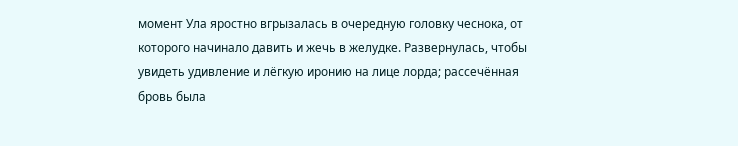момент Ула яростно вгрызалась в очередную головку чеснока, от которого начинало давить и жечь в желудке. Развернулась, чтобы увидеть удивление и лёгкую иронию на лице лорда; рассечённая бровь была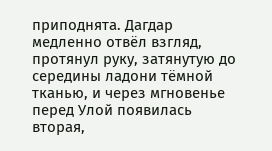приподнята. Дагдар медленно отвёл взгляд, протянул руку, затянутую до середины ладони тёмной тканью, и через мгновенье перед Улой появилась вторая,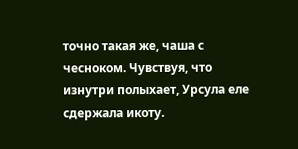точно такая же, чаша с чесноком. Чувствуя, что изнутри полыхает, Урсула еле сдержала икоту.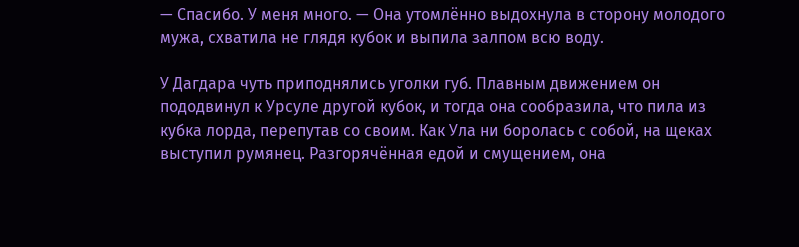— Спасибо. У меня много. — Она утомлённо выдохнула в сторону молодого мужа, схватила не глядя кубок и выпила залпом всю воду.

У Дагдара чуть приподнялись уголки губ. Плавным движением он пододвинул к Урсуле другой кубок, и тогда она сообразила, что пила из кубка лорда, перепутав со своим. Как Ула ни боролась с собой, на щеках выступил румянец. Разгорячённая едой и смущением, она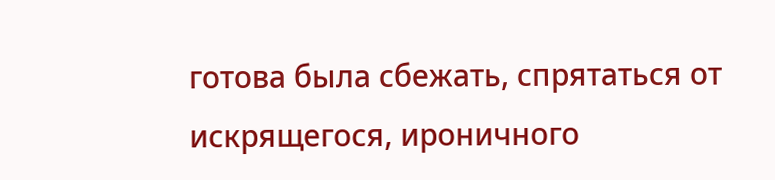готова была сбежать, спрятаться от искрящегося, ироничного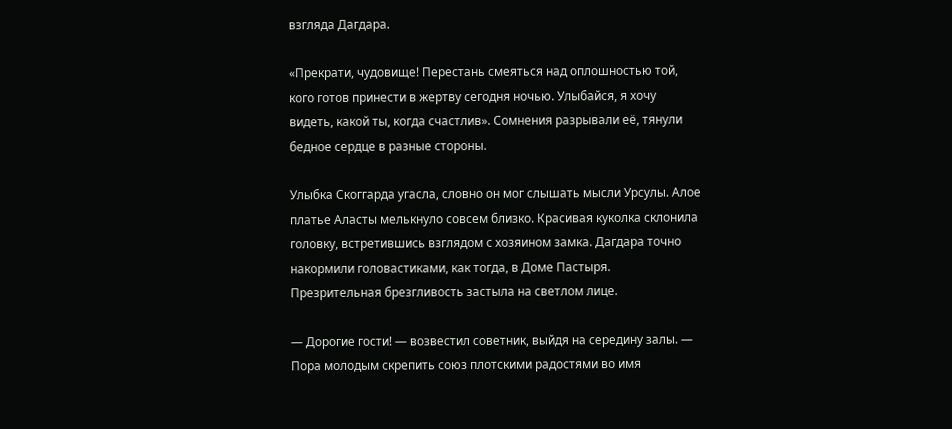взгляда Дагдара.

«Прекрати, чудовище! Перестань смеяться над оплошностью той, кого готов принести в жертву сегодня ночью. Улыбайся, я хочу видеть, какой ты, когда счастлив». Сомнения разрывали её, тянули бедное сердце в разные стороны.

Улыбка Скоггарда угасла, словно он мог слышать мысли Урсулы. Алое платье Аласты мелькнуло совсем близко. Красивая куколка склонила головку, встретившись взглядом с хозяином замка. Дагдара точно накормили головастиками, как тогда, в Доме Пастыря. Презрительная брезгливость застыла на светлом лице.

— Дорогие гости! — возвестил советник, выйдя на середину залы. — Пора молодым скрепить союз плотскими радостями во имя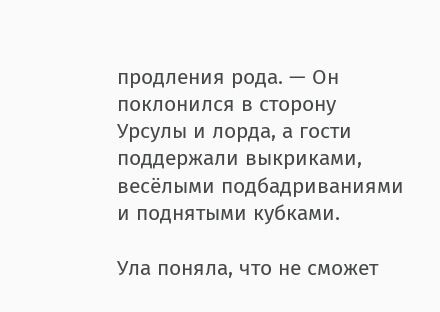продления рода. — Он поклонился в сторону Урсулы и лорда, а гости поддержали выкриками, весёлыми подбадриваниями и поднятыми кубками.

Ула поняла, что не сможет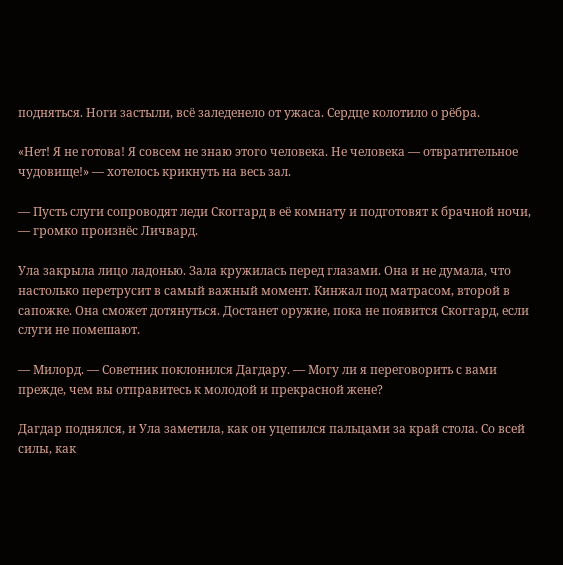подняться. Ноги застыли, всё заледенело от ужаса. Сердце колотило о рёбра.

«Нет! Я не готова! Я совсем не знаю этого человека. Не человека — отвратительное чудовище!» — хотелось крикнуть на весь зал.

— Пусть слуги сопроводят леди Скоггард в её комнату и подготовят к брачной ночи, — громко произнёс Личвард.

Ула закрыла лицо ладонью. Зала кружилась перед глазами. Она и не думала, что настолько перетрусит в самый важный момент. Кинжал под матрасом, второй в сапожке. Она сможет дотянуться. Достанет оружие, пока не появится Скоггард, если слуги не помешают.

— Милорд. — Советник поклонился Дагдару. — Могу ли я переговорить с вами прежде, чем вы отправитесь к молодой и прекрасной жене?

Дагдар поднялся, и Ула заметила, как он уцепился пальцами за край стола. Со всей силы, как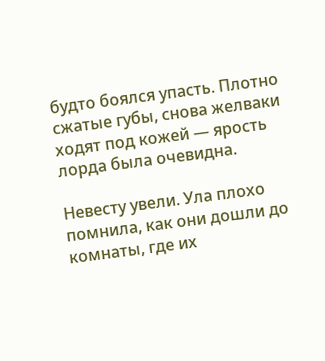будто боялся упасть. Плотно сжатые губы, снова желваки ходят под кожей — ярость лорда была очевидна.

Невесту увели. Ула плохо помнила, как они дошли до комнаты, где их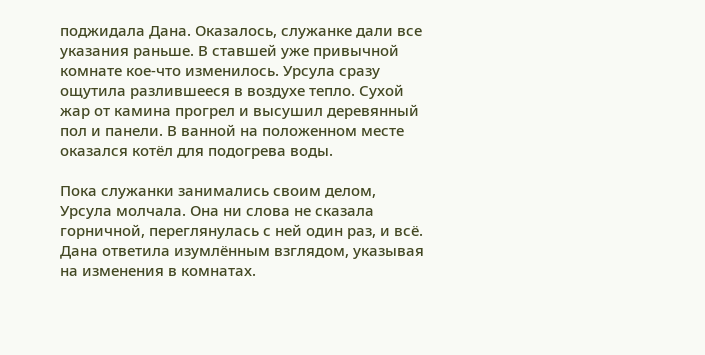поджидала Дана. Оказалось, служанке дали все указания раньше. В ставшей уже привычной комнате кое-что изменилось. Урсула сразу ощутила разлившееся в воздухе тепло. Сухой жар от камина прогрел и высушил деревянный пол и панели. В ванной на положенном месте оказался котёл для подогрева воды.

Пока служанки занимались своим делом, Урсула молчала. Она ни слова не сказала горничной, переглянулась с ней один раз, и всё. Дана ответила изумлённым взглядом, указывая на изменения в комнатах.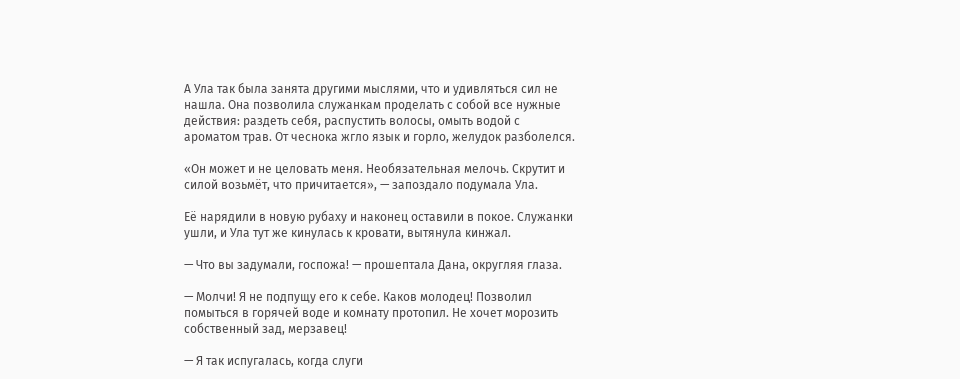А Ула так была занята другими мыслями, что и удивляться сил не нашла. Она позволила служанкам проделать с собой все нужные действия: раздеть себя, распустить волосы, омыть водой с ароматом трав. От чеснока жгло язык и горло, желудок разболелся.

«Он может и не целовать меня. Необязательная мелочь. Скрутит и силой возьмёт, что причитается», — запоздало подумала Ула.

Её нарядили в новую рубаху и наконец оставили в покое. Служанки ушли, и Ула тут же кинулась к кровати, вытянула кинжал.

— Что вы задумали, госпожа! — прошептала Дана, округляя глаза.

— Молчи! Я не подпущу его к себе. Каков молодец! Позволил помыться в горячей воде и комнату протопил. Не хочет морозить собственный зад, мерзавец!

— Я так испугалась, когда слуги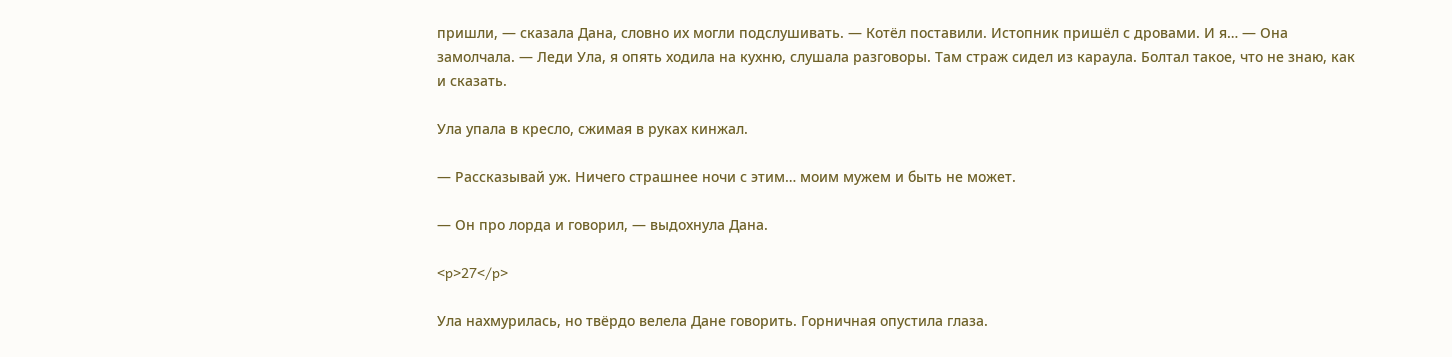пришли, — сказала Дана, словно их могли подслушивать. — Котёл поставили. Истопник пришёл с дровами. И я… — Она замолчала. — Леди Ула, я опять ходила на кухню, слушала разговоры. Там страж сидел из караула. Болтал такое, что не знаю, как и сказать.

Ула упала в кресло, сжимая в руках кинжал.

— Рассказывай уж. Ничего страшнее ночи с этим… моим мужем и быть не может.

— Он про лорда и говорил, — выдохнула Дана.

<p>27</p>

Ула нахмурилась, но твёрдо велела Дане говорить. Горничная опустила глаза.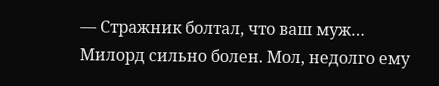— Стражник болтал, что ваш муж… Милорд сильно болен. Мол, недолго ему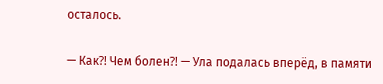осталось.

— Как⁈ Чем болен⁈ — Ула подалась вперёд, в памяти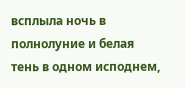всплыла ночь в полнолуние и белая тень в одном исподнем,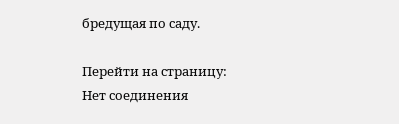бредущая по саду.

Перейти на страницу:
Нет соединения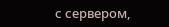с сервером,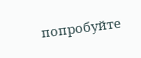попробуйте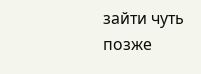зайти чуть позже